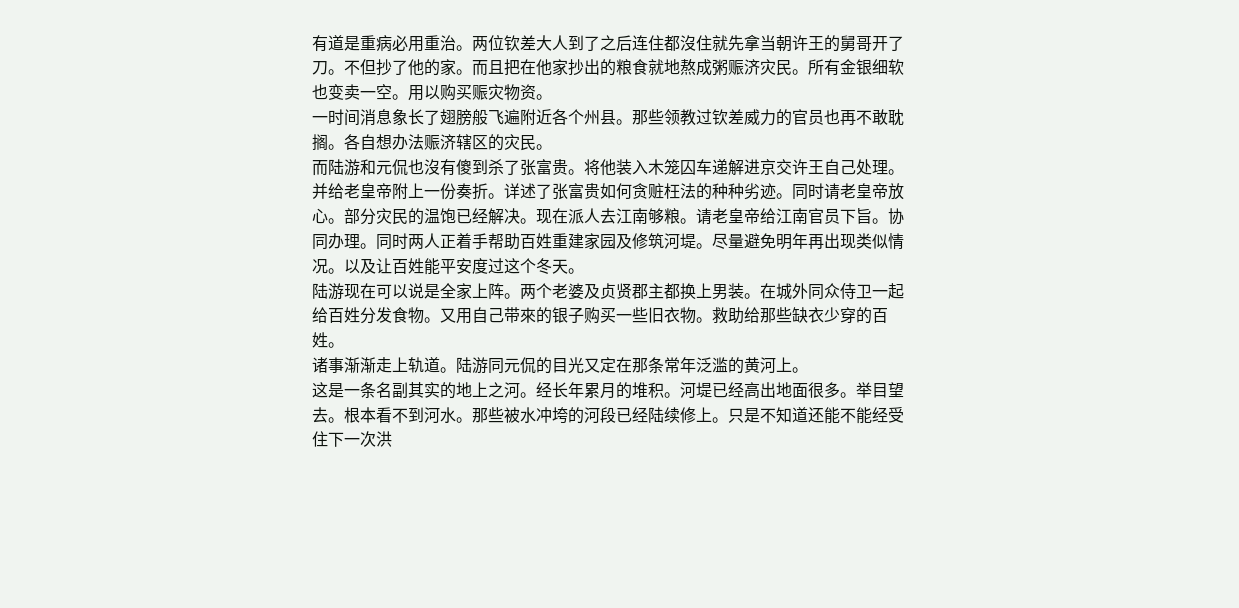有道是重病必用重治。两位钦差大人到了之后连住都沒住就先拿当朝许王的舅哥开了刀。不但抄了他的家。而且把在他家抄出的粮食就地熬成粥赈济灾民。所有金银细软也变卖一空。用以购买赈灾物资。
一时间消息象长了翅膀般飞遍附近各个州县。那些领教过钦差威力的官员也再不敢耽搁。各自想办法赈济辖区的灾民。
而陆游和元侃也沒有傻到杀了张富贵。将他装入木笼囚车递解进京交许王自己处理。并给老皇帝附上一份奏折。详述了张富贵如何贪赃枉法的种种劣迹。同时请老皇帝放心。部分灾民的温饱已经解决。现在派人去江南够粮。请老皇帝给江南官员下旨。协同办理。同时两人正着手帮助百姓重建家园及修筑河堤。尽量避免明年再出现类似情况。以及让百姓能平安度过这个冬天。
陆游现在可以说是全家上阵。两个老婆及贞贤郡主都换上男装。在城外同众侍卫一起给百姓分发食物。又用自己带來的银子购买一些旧衣物。救助给那些缺衣少穿的百姓。
诸事渐渐走上轨道。陆游同元侃的目光又定在那条常年泛滥的黄河上。
这是一条名副其实的地上之河。经长年累月的堆积。河堤已经高出地面很多。举目望去。根本看不到河水。那些被水冲垮的河段已经陆续修上。只是不知道还能不能经受住下一次洪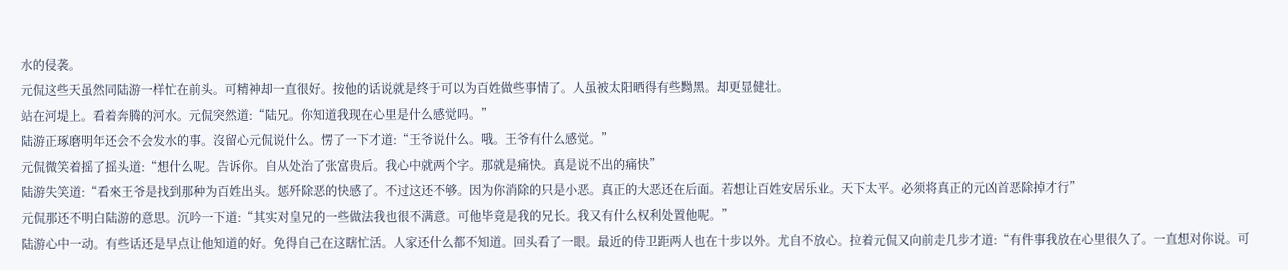水的侵袭。
元侃这些天虽然同陆游一样忙在前头。可精神却一直很好。按他的话说就是终于可以为百姓做些事情了。人虽被太阳晒得有些黝黑。却更显健壮。
站在河堤上。看着奔腾的河水。元侃突然道:“陆兄。你知道我现在心里是什么感觉吗。”
陆游正琢磨明年还会不会发水的事。沒留心元侃说什么。愣了一下才道:“王爷说什么。哦。王爷有什么感觉。”
元侃微笑着摇了摇头道:“想什么呢。告诉你。自从处治了张富贵后。我心中就两个字。那就是痛快。真是说不出的痛快”
陆游失笑道:“看來王爷是找到那种为百姓出头。惩歼除恶的快感了。不过这还不够。因为你消除的只是小恶。真正的大恶还在后面。若想让百姓安居乐业。天下太平。必须将真正的元凶首恶除掉才行”
元侃那还不明白陆游的意思。沉吟一下道:“其实对皇兄的一些做法我也很不满意。可他毕竟是我的兄长。我又有什么权利处置他呢。”
陆游心中一动。有些话还是早点让他知道的好。免得自己在这瞎忙活。人家还什么都不知道。回头看了一眼。最近的侍卫距两人也在十步以外。尤自不放心。拉着元侃又向前走几步才道:“有件事我放在心里很久了。一直想对你说。可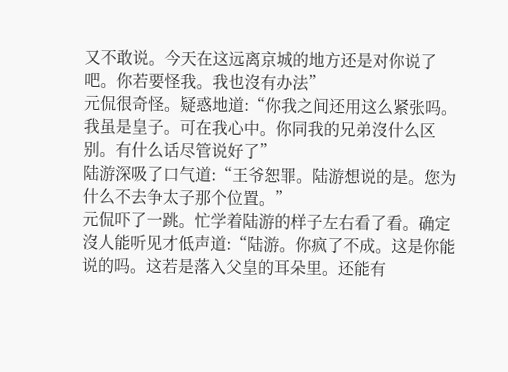又不敢说。今天在这远离京城的地方还是对你说了吧。你若要怪我。我也沒有办法”
元侃很奇怪。疑惑地道:“你我之间还用这么紧张吗。我虽是皇子。可在我心中。你同我的兄弟沒什么区别。有什么话尽管说好了”
陆游深吸了口气道:“王爷恕罪。陆游想说的是。您为什么不去争太子那个位置。”
元侃吓了一跳。忙学着陆游的样子左右看了看。确定沒人能听见才低声道:“陆游。你疯了不成。这是你能说的吗。这若是落入父皇的耳朵里。还能有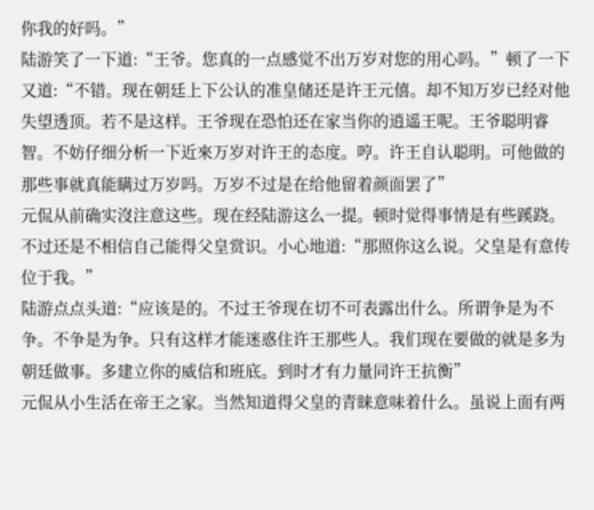你我的好吗。”
陆游笑了一下道:“王爷。您真的一点感觉不出万岁对您的用心吗。”顿了一下又道:“不错。现在朝廷上下公认的准皇储还是许王元僖。却不知万岁已经对他失望透顶。若不是这样。王爷现在恐怕还在家当你的逍遥王呢。王爷聪明睿智。不妨仔细分析一下近來万岁对许王的态度。哼。许王自认聪明。可他做的那些事就真能瞒过万岁吗。万岁不过是在给他留着颜面罢了”
元侃从前确实沒注意这些。现在经陆游这么一提。顿时觉得事情是有些蹊跷。不过还是不相信自己能得父皇赏识。小心地道:“那照你这么说。父皇是有意传位于我。”
陆游点点头道:“应该是的。不过王爷现在切不可表露出什么。所谓争是为不争。不争是为争。只有这样才能迷惑住许王那些人。我们现在要做的就是多为朝廷做事。多建立你的威信和班底。到时才有力量同许王抗衡”
元侃从小生活在帝王之家。当然知道得父皇的青睐意味着什么。虽说上面有两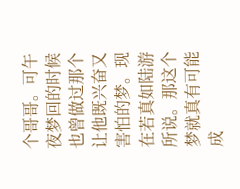个哥哥。可午夜梦回的时候也曾做过那个让他既兴奋又害怕的梦。现在若真如陆游所说。那这个梦就真有可能成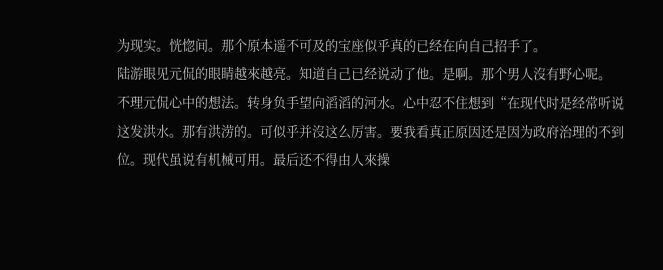为现实。恍惚间。那个原本遥不可及的宝座似乎真的已经在向自己招手了。
陆游眼见元侃的眼睛越來越亮。知道自己已经说动了他。是啊。那个男人沒有野心呢。
不理元侃心中的想法。转身负手望向滔滔的河水。心中忍不住想到“在现代时是经常听说这发洪水。那有洪涝的。可似乎并沒这么厉害。要我看真正原因还是因为政府治理的不到位。现代虽说有机械可用。最后还不得由人來操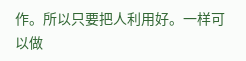作。所以只要把人利用好。一样可以做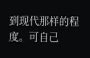到现代那样的程度。可自己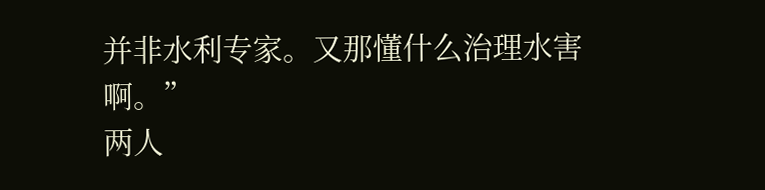并非水利专家。又那懂什么治理水害啊。”
两人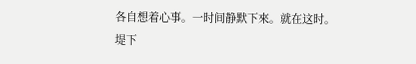各自想着心事。一时间静默下來。就在这时。堤下